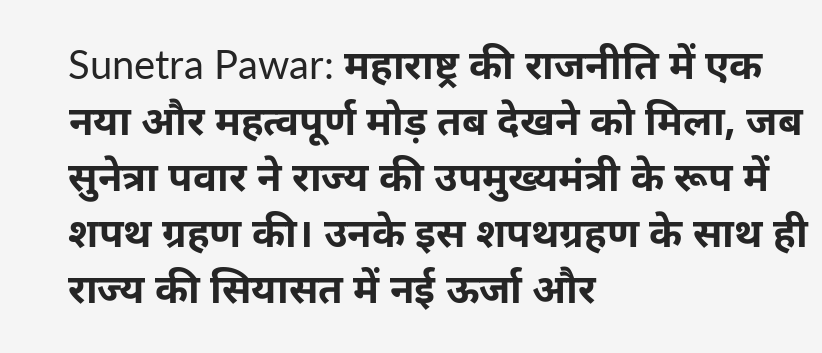Sunetra Pawar: महाराष्ट्र की राजनीति में एक नया और महत्वपूर्ण मोड़ तब देखने को मिला, जब सुनेत्रा पवार ने राज्य की उपमुख्यमंत्री के रूप में शपथ ग्रहण की। उनके इस शपथग्रहण के साथ ही राज्य की सियासत में नई ऊर्जा और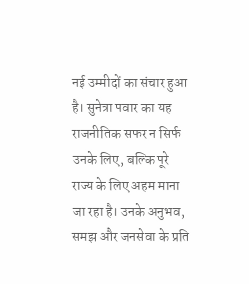नई उम्मीदों का संचार हुआ है। सुनेत्रा पवार का यह राजनीतिक सफर न सिर्फ उनके लिए, बल्कि पूरे राज्य के लिए अहम माना जा रहा है। उनके अनुभव, समझ और जनसेवा के प्रति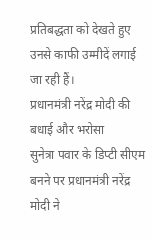प्रतिबद्धता को देखते हुए उनसे काफी उम्मीदें लगाई जा रही हैं।
प्रधानमंत्री नरेंद्र मोदी की बधाई और भरोसा
सुनेत्रा पवार के डिप्टी सीएम बनने पर प्रधानमंत्री नरेंद्र मोदी ने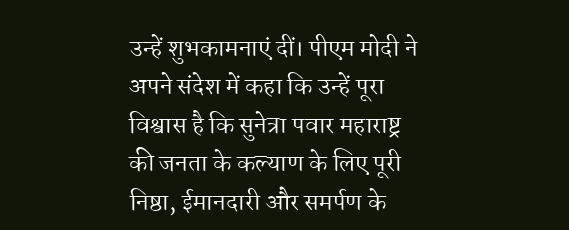उन्हें शुभकामनाएं दीं। पीएम मोदी ने अपने संदेश में कहा कि उन्हें पूरा विश्वास है कि सुनेत्रा पवार महाराष्ट्र की जनता के कल्याण के लिए पूरी निष्ठा, ईमानदारी और समर्पण के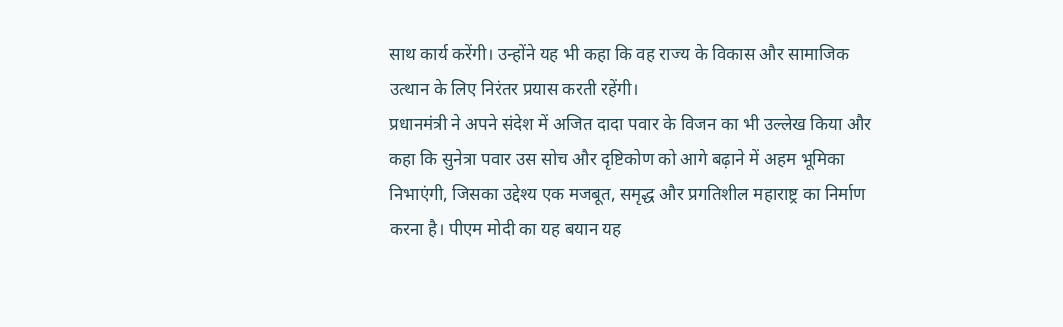साथ कार्य करेंगी। उन्होंने यह भी कहा कि वह राज्य के विकास और सामाजिक उत्थान के लिए निरंतर प्रयास करती रहेंगी।
प्रधानमंत्री ने अपने संदेश में अजित दादा पवार के विजन का भी उल्लेख किया और कहा कि सुनेत्रा पवार उस सोच और दृष्टिकोण को आगे बढ़ाने में अहम भूमिका निभाएंगी, जिसका उद्देश्य एक मजबूत, समृद्ध और प्रगतिशील महाराष्ट्र का निर्माण करना है। पीएम मोदी का यह बयान यह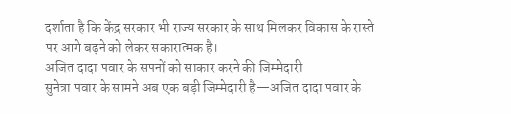दर्शाता है कि केंद्र सरकार भी राज्य सरकार के साथ मिलकर विकास के रास्ते पर आगे बढ़ने को लेकर सकारात्मक है।
अजित दादा पवार के सपनों को साकार करने की जिम्मेदारी
सुनेत्रा पवार के सामने अब एक बड़ी जिम्मेदारी है—अजित दादा पवार के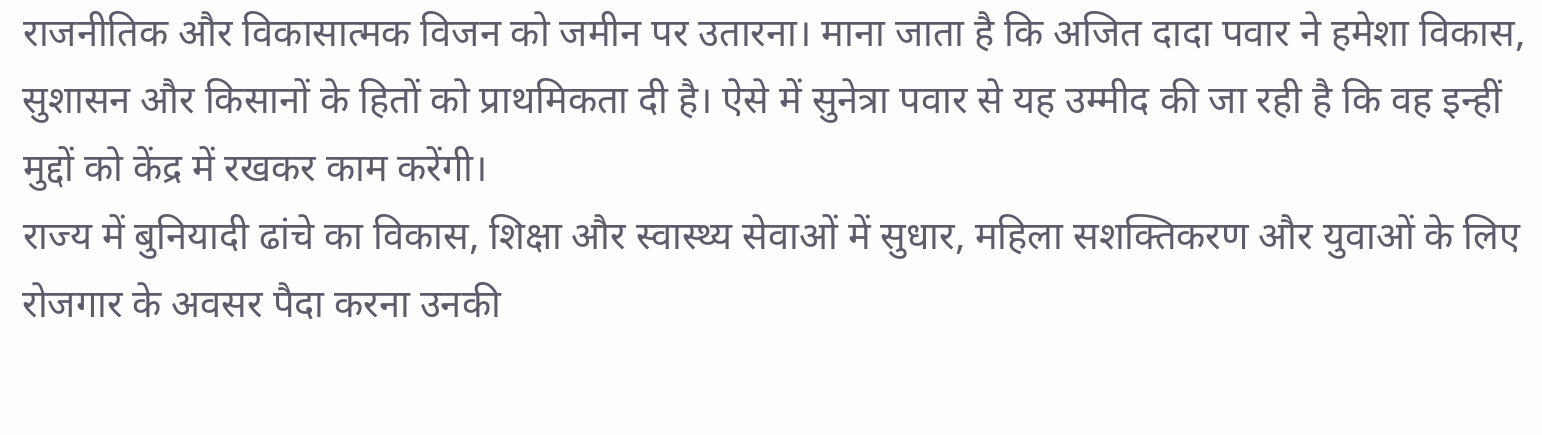राजनीतिक और विकासात्मक विजन को जमीन पर उतारना। माना जाता है कि अजित दादा पवार ने हमेशा विकास, सुशासन और किसानों के हितों को प्राथमिकता दी है। ऐसे में सुनेत्रा पवार से यह उम्मीद की जा रही है कि वह इन्हीं मुद्दों को केंद्र में रखकर काम करेंगी।
राज्य में बुनियादी ढांचे का विकास, शिक्षा और स्वास्थ्य सेवाओं में सुधार, महिला सशक्तिकरण और युवाओं के लिए रोजगार के अवसर पैदा करना उनकी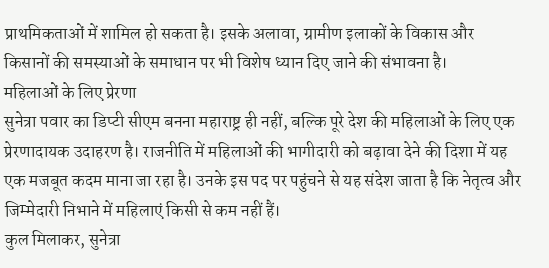प्राथमिकताओं में शामिल हो सकता है। इसके अलावा, ग्रामीण इलाकों के विकास और किसानों की समस्याओं के समाधान पर भी विशेष ध्यान दिए जाने की संभावना है।
महिलाओं के लिए प्रेरणा
सुनेत्रा पवार का डिप्टी सीएम बनना महाराष्ट्र ही नहीं, बल्कि पूरे देश की महिलाओं के लिए एक प्रेरणादायक उदाहरण है। राजनीति में महिलाओं की भागीदारी को बढ़ावा देने की दिशा में यह एक मजबूत कदम माना जा रहा है। उनके इस पद पर पहुंचने से यह संदेश जाता है कि नेतृत्व और जिम्मेदारी निभाने में महिलाएं किसी से कम नहीं हैं।
कुल मिलाकर, सुनेत्रा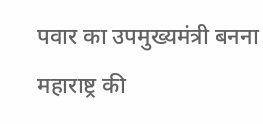पवार का उपमुख्यमंत्री बनना महाराष्ट्र की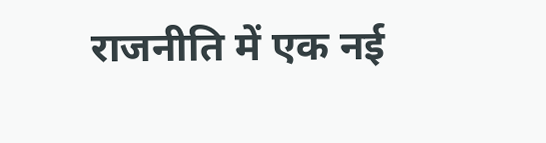राजनीति में एक नई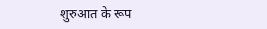शुरुआत के रूप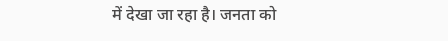में देखा जा रहा है। जनता को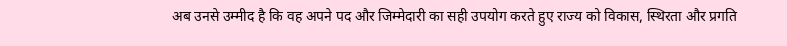अब उनसे उम्मीद है कि वह अपने पद और जिम्मेदारी का सही उपयोग करते हुए राज्य को विकास, स्थिरता और प्रगति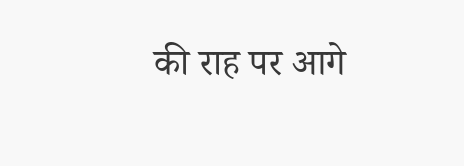की राह पर आगे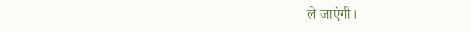ले जाएंगी।